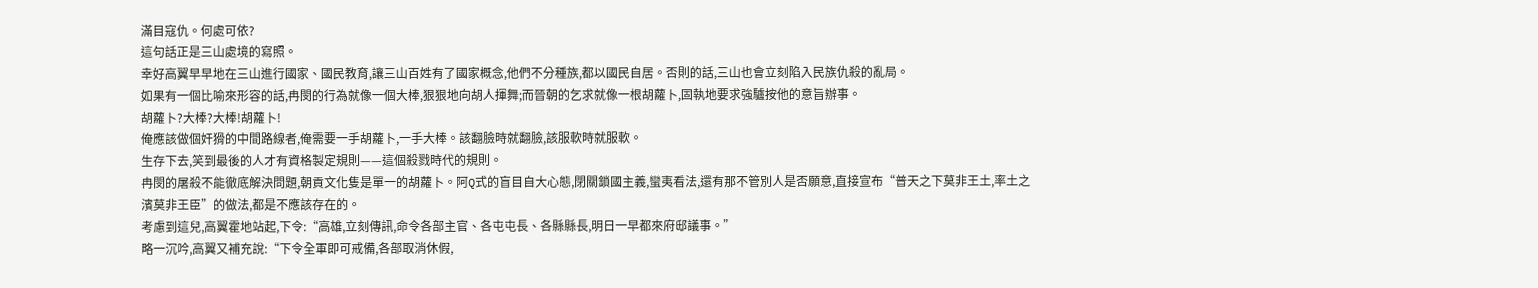滿目寇仇。何處可依?
這句話正是三山處境的寫照。
幸好高翼早早地在三山進行國家、國民教育,讓三山百姓有了國家概念,他們不分種族,都以國民自居。否則的話,三山也會立刻陷入民族仇殺的亂局。
如果有一個比喻來形容的話,冉閔的行為就像一個大棒,狠狠地向胡人揮舞;而晉朝的乞求就像一根胡蘿卜,固執地要求強驢按他的意旨辦事。
胡蘿卜?大棒?大棒!胡蘿卜!
俺應該做個奸猾的中間路線者,俺需要一手胡蘿卜,一手大棒。該翻臉時就翻臉,該服軟時就服軟。
生存下去,笑到最後的人才有資格製定規則——這個殺戮時代的規則。
冉閔的屠殺不能徹底解決問題,朝貢文化隻是單一的胡蘿卜。阿Q式的盲目自大心態,閉關鎖國主義,蠻夷看法,還有那不管別人是否願意,直接宣布“普天之下莫非王土,率土之濱莫非王臣”的做法,都是不應該存在的。
考慮到這兒,高翼霍地站起,下令:“高雄,立刻傳訊,命令各部主官、各屯屯長、各縣縣長,明日一早都來府邸議事。”
略一沉吟,高翼又補充說:“下令全軍即可戒備,各部取消休假,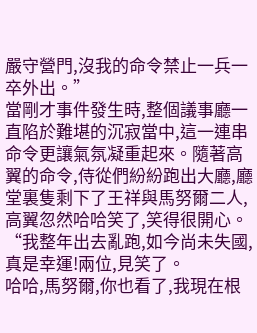嚴守營門,沒我的命令禁止一兵一卒外出。”
當剛才事件發生時,整個議事廳一直陷於難堪的沉寂當中,這一連串命令更讓氣氛凝重起來。隨著高翼的命令,侍從們紛紛跑出大廳,廳堂裏隻剩下了王祥與馬努爾二人,高翼忽然哈哈笑了,笑得很開心。
“我整年出去亂跑,如今尚未失國,真是幸運!兩位,見笑了。
哈哈,馬努爾,你也看了,我現在根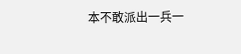本不敢派出一兵一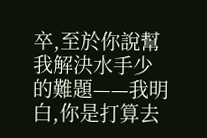卒,至於你說幫我解決水手少的難題——我明白,你是打算去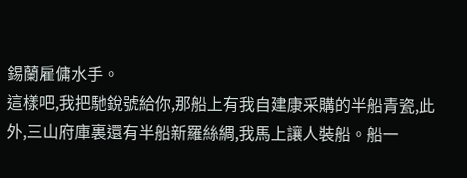錫蘭雇傭水手。
這樣吧,我把馳銳號給你,那船上有我自建康采購的半船青瓷,此外,三山府庫裏還有半船新羅絲綢,我馬上讓人裝船。船一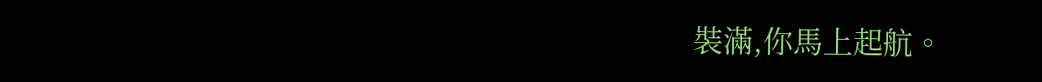裝滿,你馬上起航。